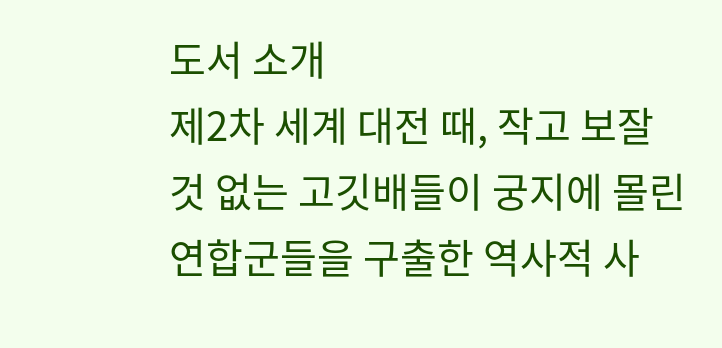도서 소개
제2차 세계 대전 때, 작고 보잘것 없는 고깃배들이 궁지에 몰린 연합군들을 구출한 역사적 사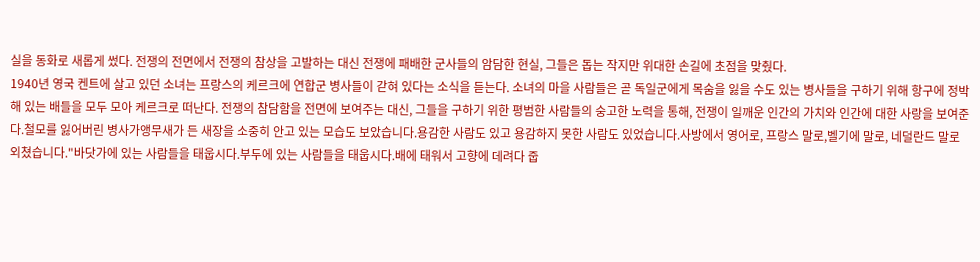실을 동화로 새롭게 썼다. 전쟁의 전면에서 전쟁의 참상을 고발하는 대신 전쟁에 패배한 군사들의 암담한 현실, 그들은 돕는 작지만 위대한 손길에 초점을 맞췄다.
1940년 영국 켄트에 살고 있던 소녀는 프랑스의 케르크에 연합군 병사들이 갇혀 있다는 소식을 듣는다. 소녀의 마을 사람들은 곧 독일군에게 목숨을 잃을 수도 있는 병사들을 구하기 위해 항구에 정박해 있는 배들을 모두 모아 케르크로 떠난다. 전쟁의 참담함을 전면에 보여주는 대신, 그들을 구하기 위한 평범한 사람들의 숭고한 노력을 통해, 전쟁이 일깨운 인간의 가치와 인간에 대한 사랑을 보여준다.철모를 잃어버린 병사가앵무새가 든 새장을 소중히 안고 있는 모습도 보았습니다.용감한 사람도 있고 용감하지 못한 사람도 있었습니다.사방에서 영어로, 프랑스 말로,벨기에 말로, 네덜란드 말로 외쳤습니다."바닷가에 있는 사람들을 태웁시다.부두에 있는 사람들을 태웁시다.배에 태워서 고향에 데려다 줍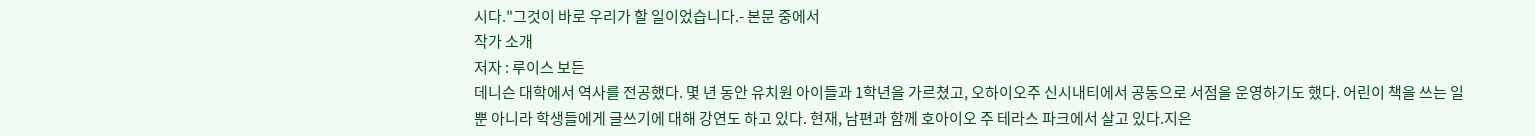시다."그것이 바로 우리가 할 일이었습니다.- 본문 중에서
작가 소개
저자 : 루이스 보든
데니슨 대학에서 역사를 전공했다. 몇 년 동안 유치원 아이들과 1학년을 가르쳤고, 오하이오주 신시내티에서 공동으로 서점을 운영하기도 했다. 어린이 책을 쓰는 일뿐 아니라 학생들에게 글쓰기에 대해 강연도 하고 있다. 현재, 남편과 함께 호아이오 주 테라스 파크에서 살고 있다.지은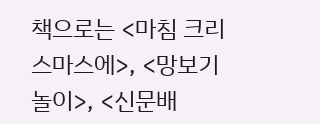책으로는 <마침 크리스마스에>, <망보기 놀이>, <신문배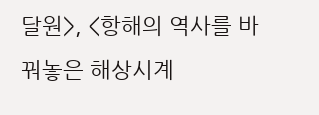달원>, <항해의 역사를 바꿔놓은 해상시계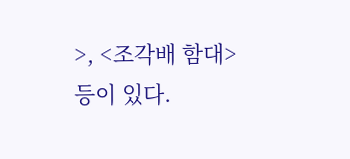>, <조각배 함대> 등이 있다.